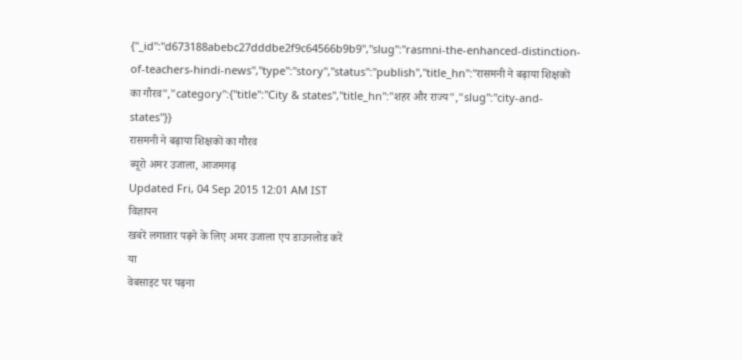{"_id":"d673188abebc27dddbe2f9c64566b9b9","slug":"rasmni-the-enhanced-distinction-of-teachers-hindi-news","type":"story","status":"publish","title_hn":"रासमनी ने बढ़ाया शिक्षकों का गौरव","category":{"title":"City & states","title_hn":"शहर और राज्य","slug":"city-and-states"}}
रासमनी ने बढ़ाया शिक्षकों का गौरव
ब्यूरो अमर उजाला, आजमगढ़
Updated Fri, 04 Sep 2015 12:01 AM IST
विज्ञापन
खबरें लगातार पढ़ने के लिए अमर उजाला एप डाउनलोड करें
या
वेबसाइट पर पढ़ना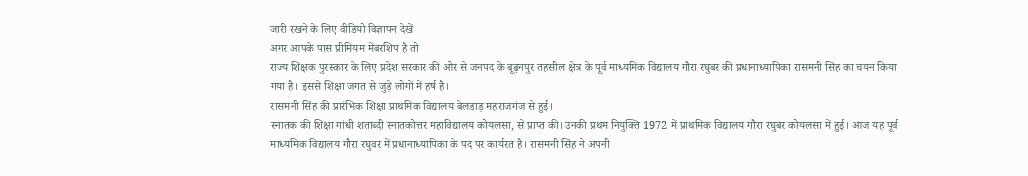जारी रखने के लिए वीडियो विज्ञापन देखें
अगर आपके पास प्रीमियम मेंबरशिप है तो
राज्य शिक्षक पुरस्कार के लिए प्रदेश सरकार की ओर से जनपद के बूढ़नपुर तहसील क्षेत्र के पूर्व माध्यमिक विद्यालय गौरा रघुबर की प्रधानाध्यापिका रासमनी सिंह का चयन किया गया है। इससे शिक्षा जगत से जुड़े लोगों में हर्ष है।
रासमनी सिंह की प्रारंभिक शिक्षा प्राथमिक विद्यालय बेलडाड़ महराजगंज से हुई।
स्नातक की शिक्षा गांधी शताब्दी स्नातकोत्तर महाविद्यालय कोयलसा, से प्राप्त की। उनकी प्रथम नियुक्ति 1972 में प्राथमिक विद्यालय गौरा रघुबर कोयलसा में हुई। आज यह पूर्व माध्यमिक विद्यालय गौरा रघुवर में प्रधानाध्यापिका के पद पर कार्यरत है। रासमनी सिंह ने अपनी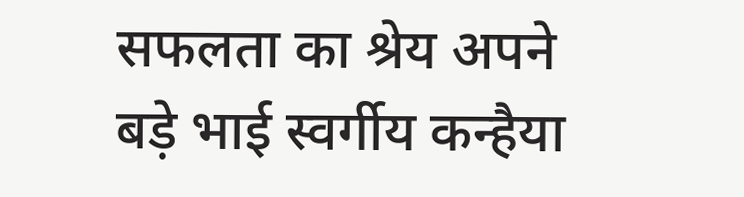सफलता का श्रेय अपने बड़े भाई स्वर्गीय कन्हैया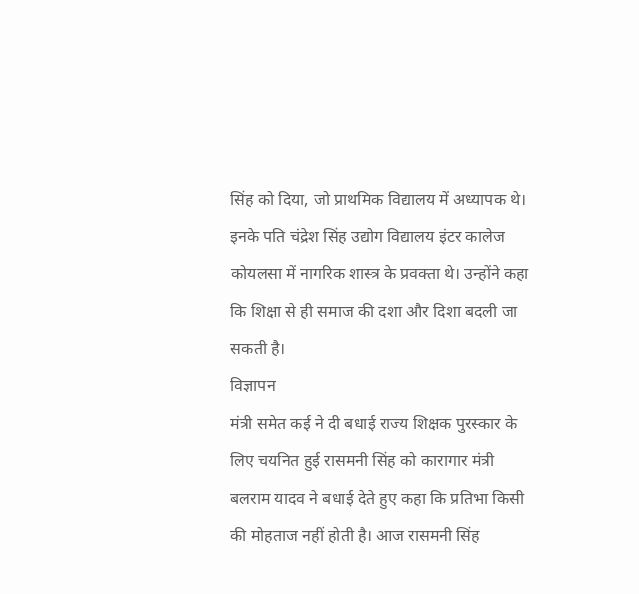सिंह को दिया, जो प्राथमिक विद्यालय में अध्यापक थे।
इनके पति चंद्रेश सिंह उद्योग विद्यालय इंटर कालेज कोयलसा में नागरिक शास्त्र के प्रवक्ता थे। उन्होंने कहा कि शिक्षा से ही समाज की दशा और दिशा बदली जा सकती है।
विज्ञापन
मंत्री समेत कई ने दी बधाई राज्य शिक्षक पुरस्कार के लिए चयनित हुई रासमनी सिंह को कारागार मंत्री बलराम यादव ने बधाई देते हुए कहा कि प्रतिभा किसी की मोहताज नहीं होती है। आज रासमनी सिंह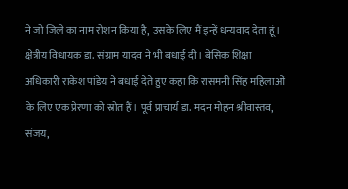ने जो जिले का नाम रोशन किया है, उसके लिए मैं इन्हें धन्यवाद देता हूं।
क्षेत्रीय विधायक डा. संग्राम यादव ने भी बधाई दी। बेसिक शिक्षा अधिकारी राकेश पांडेय ने बधाई देते हुए कहा कि रासमनी सिंह महिलाओं के लिए एक प्रेरणा को स्रोत हैं। पूर्व प्राचार्य डा. मदन मोहन श्रीवास्तव, संजय,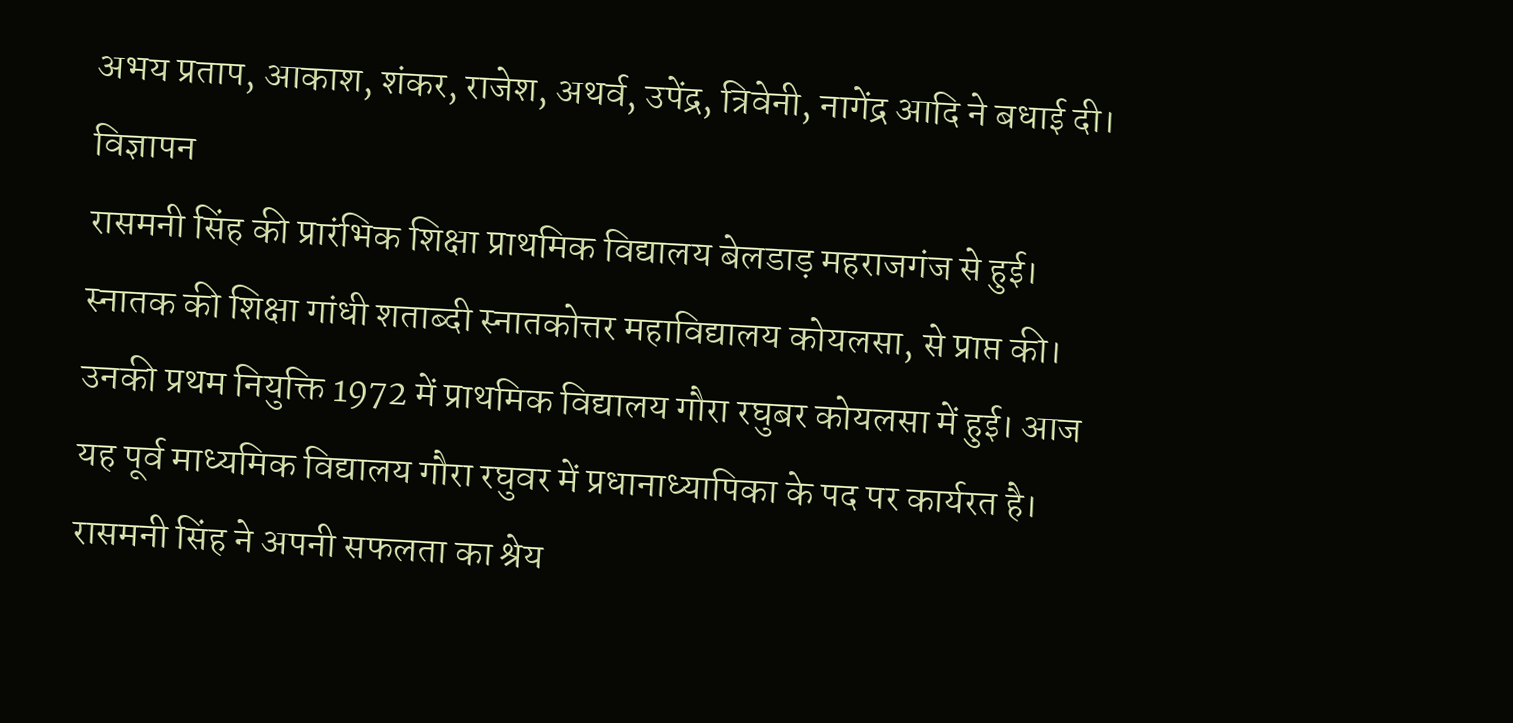अभय प्रताप, आकाश, शंकर, राजेश, अथर्व, उपेंद्र, त्रिवेनी, नागेंद्र आदि ने बधाई दी।
विज्ञापन
रासमनी सिंह की प्रारंभिक शिक्षा प्राथमिक विद्यालय बेलडाड़ महराजगंज से हुई।
स्नातक की शिक्षा गांधी शताब्दी स्नातकोत्तर महाविद्यालय कोयलसा, से प्राप्त की। उनकी प्रथम नियुक्ति 1972 में प्राथमिक विद्यालय गौरा रघुबर कोयलसा में हुई। आज यह पूर्व माध्यमिक विद्यालय गौरा रघुवर में प्रधानाध्यापिका के पद पर कार्यरत है। रासमनी सिंह ने अपनी सफलता का श्रेय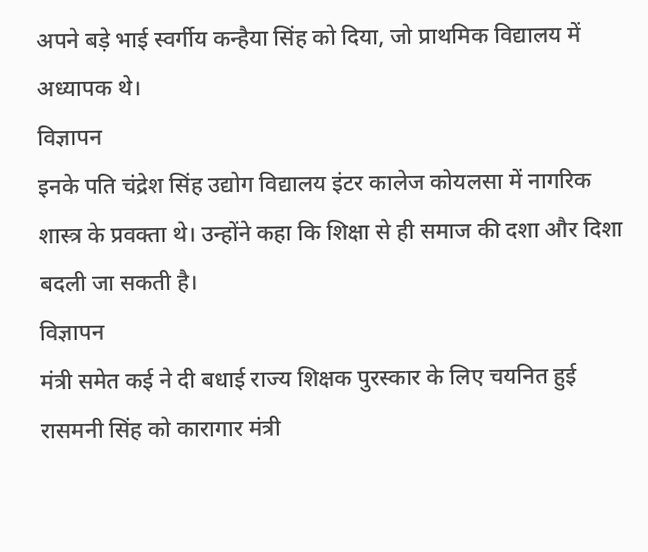अपने बड़े भाई स्वर्गीय कन्हैया सिंह को दिया, जो प्राथमिक विद्यालय में अध्यापक थे।
विज्ञापन
इनके पति चंद्रेश सिंह उद्योग विद्यालय इंटर कालेज कोयलसा में नागरिक शास्त्र के प्रवक्ता थे। उन्होंने कहा कि शिक्षा से ही समाज की दशा और दिशा बदली जा सकती है।
विज्ञापन
मंत्री समेत कई ने दी बधाई राज्य शिक्षक पुरस्कार के लिए चयनित हुई रासमनी सिंह को कारागार मंत्री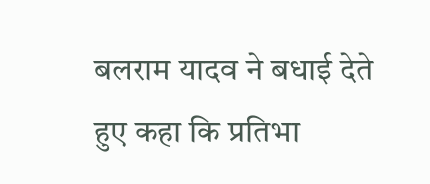बलराम यादव ने बधाई देते हुए कहा कि प्रतिभा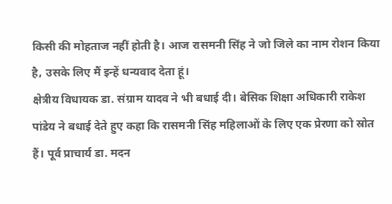किसी की मोहताज नहीं होती है। आज रासमनी सिंह ने जो जिले का नाम रोशन किया है, उसके लिए मैं इन्हें धन्यवाद देता हूं।
क्षेत्रीय विधायक डा. संग्राम यादव ने भी बधाई दी। बेसिक शिक्षा अधिकारी राकेश पांडेय ने बधाई देते हुए कहा कि रासमनी सिंह महिलाओं के लिए एक प्रेरणा को स्रोत हैं। पूर्व प्राचार्य डा. मदन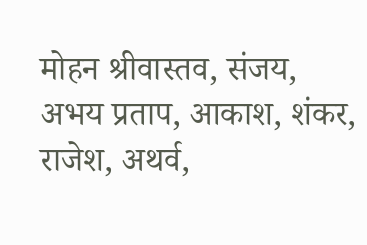मोहन श्रीवास्तव, संजय, अभय प्रताप, आकाश, शंकर, राजेश, अथर्व,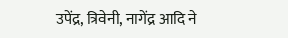उपेंद्र, त्रिवेनी, नागेंद्र आदि ने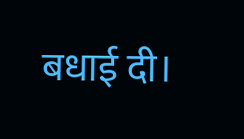बधाई दी।